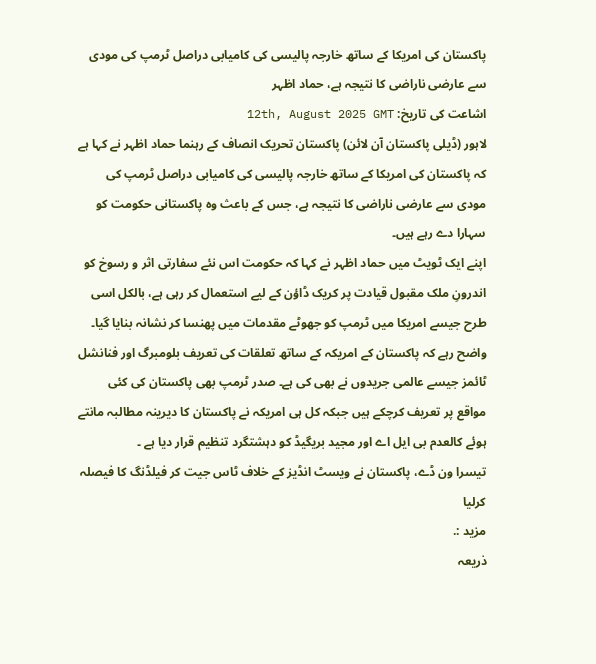پاکستان کی امریکا کے ساتھ خارجہ پالیسی کی کامیابی دراصل ٹرمپ کی مودی سے عارضی ناراضی کا نتیجہ ہے، حماد اظہر
اشاعت کی تاریخ: 12th, August 2025 GMT
لاہور (ڈیلی پاکستان آن لائن) پاکستان تحریک انصاف کے رہنما حماد اظہر نے کہا ہے کہ پاکستان کی امریکا کے ساتھ خارجہ پالیسی کی کامیابی دراصل ٹرمپ کی مودی سے عارضی ناراضی کا نتیجہ ہے، جس کے باعث وہ پاکستانی حکومت کو سہارا دے رہے ہیں۔
اپنے ایک ٹویٹ میں حماد اظہر نے کہا کہ حکومت اس نئے سفارتی اثر و رسوخ کو اندرونِ ملک مقبول قیادت پر کریک ڈاؤن کے لیے استعمال کر رہی ہے، بالکل اسی طرح جیسے امریکا میں ٹرمپ کو جھوٹے مقدمات میں پھنسا کر نشانہ بنایا گیا۔
واضح رہے کہ پاکستان کے امریکہ کے ساتھ تعلقات کی تعریف بلومبرگ اور فنانشل ٹائمز جیسے عالمی جریدوں نے بھی کی ہے۔ صدر ٹرمپ بھی پاکستان کی کئی مواقع پر تعریف کرچکے ہیں جبکہ کل ہی امریکہ نے پاکستان کا دیرینہ مطالبہ مانتے ہوئے کالعدم بی ایل اے اور مجید بریگیڈ کو دہشتگرد تنظیم قرار دیا ہے ۔
تیسرا ون ڈے، پاکستان نے ویسٹ انڈیز کے خلاف ٹاس جیت کر فیلڈنگ کا فیصلہ کرلیا
مزید :.
ذریعہ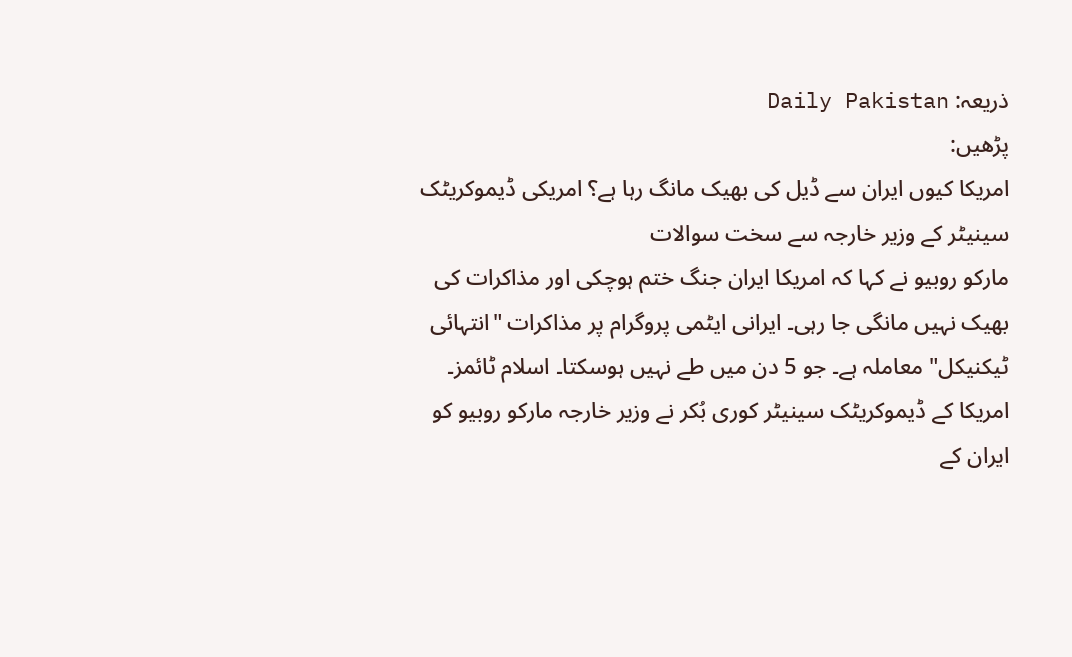ذریعہ: Daily Pakistan
پڑھیں:
امریکا کیوں ایران سے ڈیل کی بھیک مانگ رہا ہے؟ امریکی ڈیموکریٹک سینیٹر کے وزیر خارجہ سے سخت سوالات
مارکو روبیو نے کہا کہ امریکا ایران جنگ ختم ہوچکی اور مذاکرات کی بھیک نہیں مانگی جا رہی۔ ایرانی ایٹمی پروگرام پر مذاکرات "انتہائی ٹیکنیکل" معاملہ ہے۔ جو 5 دن میں طے نہیں ہوسکتا۔ اسلام ٹائمز۔ امریکا کے ڈیموکریٹک سینیٹر کوری بُکر نے وزیر خارجہ مارکو روبیو کو ایران کے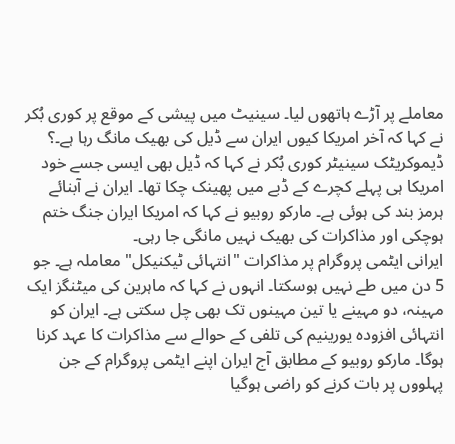معاملے پر آڑے ہاتھوں لیا۔ سینیٹ میں پیشی کے موقع پر کوری بُکر نے کہا کہ آخر امریکا کیوں ایران سے ڈیل کی بھیک مانگ رہا ہے۔؟ ڈیموکریٹک سینیٹر کوری بُکر نے کہا کہ ڈیل بھی ایسی جسے خود امریکا ہی پہلے کچرے کے ڈبے میں پھینک چکا تھا۔ ایران نے آبنائے ہرمز بند کی ہوئی ہے۔ مارکو روبیو نے کہا کہ امریکا ایران جنگ ختم ہوچکی اور مذاکرات کی بھیک نہیں مانگی جا رہی۔
ایرانی ایٹمی پروگرام پر مذاکرات "انتہائی ٹیکنیکل" معاملہ ہے۔ جو 5 دن میں طے نہیں ہوسکتا۔ انہوں نے کہا کہ ماہرین کی میٹنگز ایک مہینہ، دو مہینے یا تین مہینوں تک بھی چل سکتی ہے۔ ایران کو انتہائی افزودہ یورینیم کی تلفی کے حوالے سے مذاکرات کا عہد کرنا ہوگا۔ مارکو روبیو کے مطابق آج ایران اپنے ایٹمی پروگرام کے جن پہلووں پر بات کرنے کو راضی ہوگیا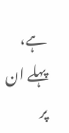ہے، پہلے ان پر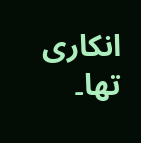انکاری تھا۔